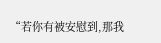“若你有被安慰到,那我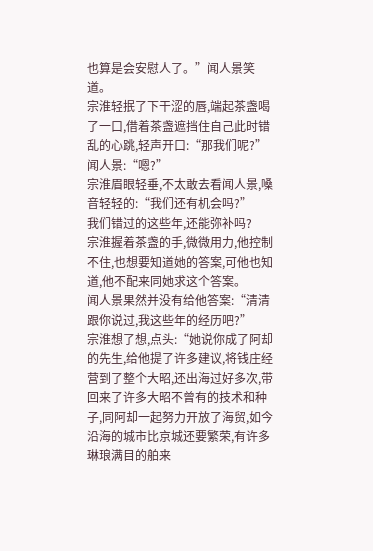也算是会安慰人了。”闻人景笑道。
宗淮轻抿了下干涩的唇,端起茶盏喝了一口,借着茶盏遮挡住自己此时错乱的心跳,轻声开口:“那我们呢?”
闻人景:“嗯?”
宗淮眉眼轻垂,不太敢去看闻人景,嗓音轻轻的:“我们还有机会吗?”
我们错过的这些年,还能弥补吗?
宗淮握着茶盏的手,微微用力,他控制不住,也想要知道她的答案,可他也知道,他不配来同她求这个答案。
闻人景果然并没有给他答案:“清清跟你说过,我这些年的经历吧?”
宗淮想了想,点头:“她说你成了阿却的先生,给他提了许多建议,将钱庄经营到了整个大昭,还出海过好多次,带回来了许多大昭不曾有的技术和种子,同阿却一起努力开放了海贸,如今沿海的城市比京城还要繁荣,有许多琳琅满目的舶来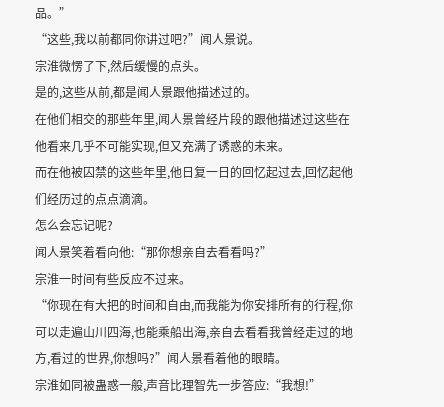品。”
“这些,我以前都同你讲过吧?”闻人景说。
宗淮微愣了下,然后缓慢的点头。
是的,这些从前,都是闻人景跟他描述过的。
在他们相交的那些年里,闻人景曾经片段的跟他描述过这些在他看来几乎不可能实现,但又充满了诱惑的未来。
而在他被囚禁的这些年里,他日复一日的回忆起过去,回忆起他们经历过的点点滴滴。
怎么会忘记呢?
闻人景笑着看向他:“那你想亲自去看看吗?”
宗淮一时间有些反应不过来。
“你现在有大把的时间和自由,而我能为你安排所有的行程,你可以走遍山川四海,也能乘船出海,亲自去看看我曾经走过的地方,看过的世界,你想吗?”闻人景看着他的眼睛。
宗淮如同被蛊惑一般,声音比理智先一步答应:“我想!”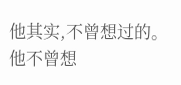他其实,不曾想过的。
他不曾想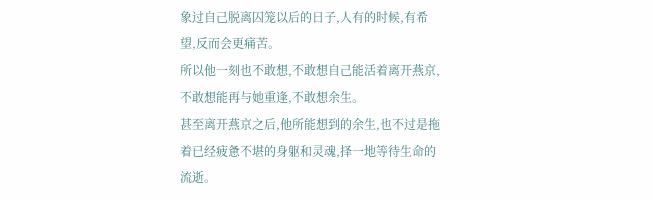象过自己脱离囚笼以后的日子,人有的时候,有希望,反而会更痛苦。
所以他一刻也不敢想,不敢想自己能活着离开燕京,不敢想能再与她重逢,不敢想余生。
甚至离开燕京之后,他所能想到的余生,也不过是拖着已经疲惫不堪的身躯和灵魂,择一地等待生命的流逝。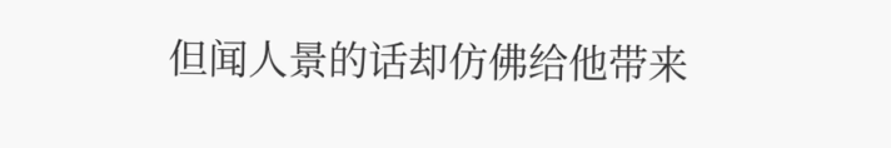但闻人景的话却仿佛给他带来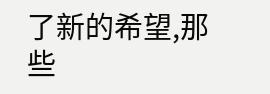了新的希望,那些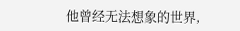他曾经无法想象的世界,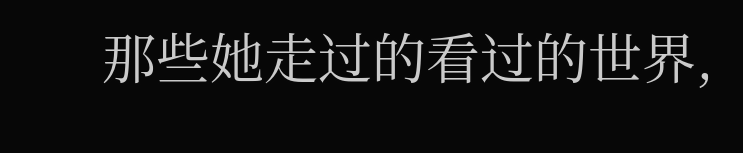那些她走过的看过的世界,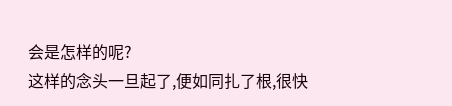会是怎样的呢?
这样的念头一旦起了,便如同扎了根,很快